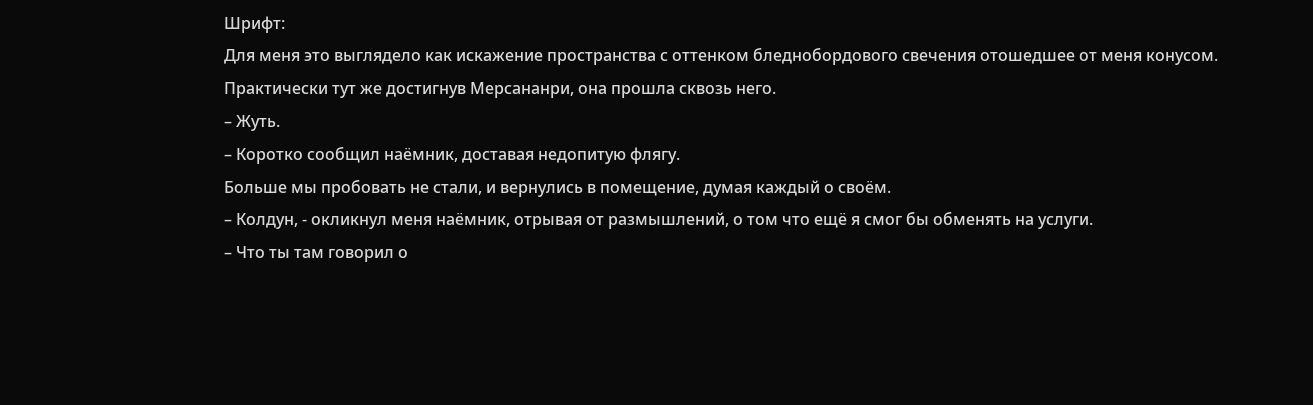Шрифт:
Для меня это выглядело как искажение пространства с оттенком бледнобордового свечения отошедшее от меня конусом. Практически тут же достигнув Мерсананри, она прошла сквозь него.
– Жуть.
– Коротко сообщил наёмник, доставая недопитую флягу.
Больше мы пробовать не стали, и вернулись в помещение, думая каждый о своём.
– Колдун, - окликнул меня наёмник, отрывая от размышлений, о том что ещё я смог бы обменять на услуги.
– Что ты там говорил о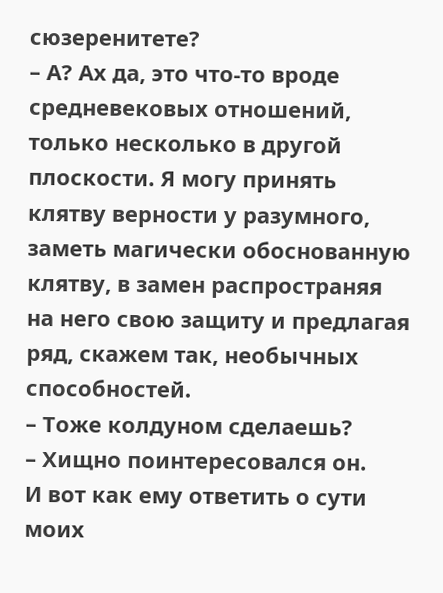сюзеренитете?
– А? Ах да, это что-то вроде средневековых отношений, только несколько в другой плоскости. Я могу принять клятву верности у разумного, заметь магически обоснованную клятву, в замен распространяя на него свою защиту и предлагая ряд, скажем так, необычных способностей.
– Тоже колдуном сделаешь?
– Хищно поинтересовался он.
И вот как ему ответить о сути моих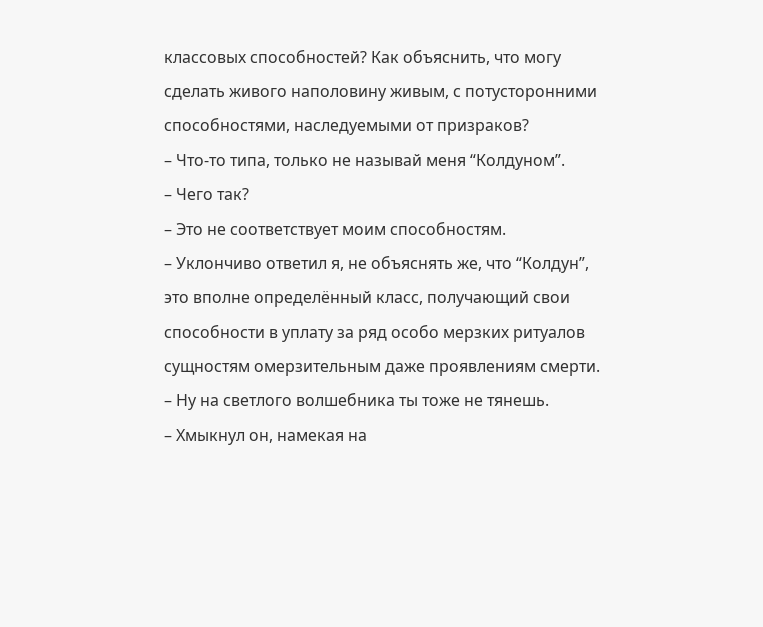классовых способностей? Как объяснить, что могу сделать живого наполовину живым, с потусторонними способностями, наследуемыми от призраков?
– Что-то типа, только не называй меня “Колдуном”.
– Чего так?
– Это не соответствует моим способностям.
– Уклончиво ответил я, не объяснять же, что “Колдун”, это вполне определённый класс, получающий свои способности в уплату за ряд особо мерзких ритуалов сущностям омерзительным даже проявлениям смерти.
– Ну на светлого волшебника ты тоже не тянешь.
– Хмыкнул он, намекая на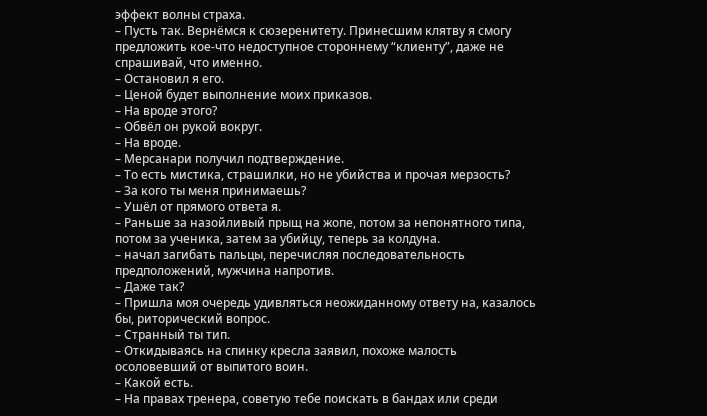эффект волны страха.
– Пусть так. Вернёмся к сюзеренитету. Принесшим клятву я смогу предложить кое-что недоступное стороннему “клиенту”, даже не спрашивай, что именно.
– Остановил я его.
– Ценой будет выполнение моих приказов.
– На вроде этого?
– Обвёл он рукой вокруг.
– На вроде.
– Мерсанари получил подтверждение.
– То есть мистика, страшилки, но не убийства и прочая мерзость?
– За кого ты меня принимаешь?
– Ушёл от прямого ответа я.
– Раньше за назойливый прыщ на жопе, потом за непонятного типа, потом за ученика, затем за убийцу, теперь за колдуна.
– начал загибать пальцы, перечисляя последовательность предположений, мужчина напротив.
– Даже так?
– Пришла моя очередь удивляться неожиданному ответу на, казалось бы, риторический вопрос.
– Странный ты тип.
– Откидываясь на спинку кресла заявил, похоже малость осоловевший от выпитого воин.
– Какой есть.
– На правах тренера, советую тебе поискать в бандах или среди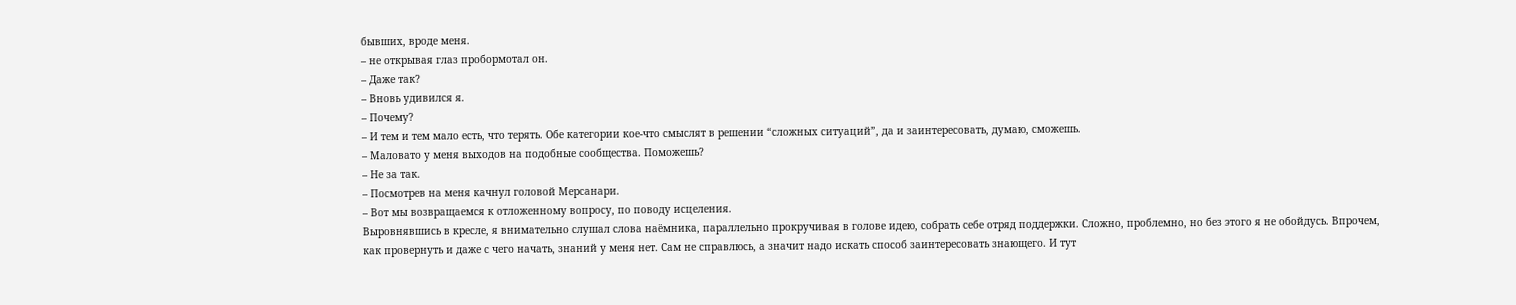бывших, вроде меня.
– не открывая глаз пробормотал он.
– Даже так?
– Вновь удивился я.
– Почему?
– И тем и тем мало есть, что терять. Обе категории кое-что смыслят в решении “сложных ситуаций”, да и заинтересовать, думаю, сможешь.
– Маловато у меня выходов на подобные сообщества. Поможешь?
– Не за так.
– Посмотрев на меня качнул головой Мерсанари.
– Вот мы возвращаемся к отложенному вопросу, по поводу исцеления.
Выровнявшись в кресле, я внимательно слушал слова наёмника, параллельно прокручивая в голове идею, собрать себе отряд поддержки. Сложно, проблемно, но без этого я не обойдусь. Впрочем, как провернуть и даже с чего начать, знаний у меня нет. Сам не справлюсь, а значит надо искать способ заинтересовать знающего. И тут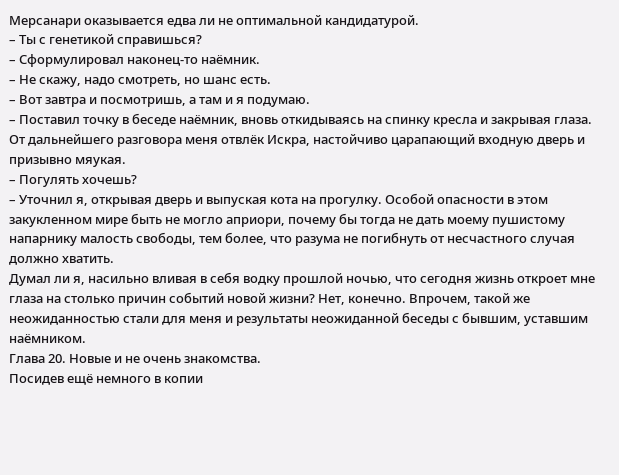Мерсанари оказывается едва ли не оптимальной кандидатурой.
– Ты с генетикой справишься?
– Сформулировал наконец-то наёмник.
– Не скажу, надо смотреть, но шанс есть.
– Вот завтра и посмотришь, а там и я подумаю.
– Поставил точку в беседе наёмник, вновь откидываясь на спинку кресла и закрывая глаза.
От дальнейшего разговора меня отвлёк Искра, настойчиво царапающий входную дверь и призывно мяукая.
– Погулять хочешь?
– Уточнил я, открывая дверь и выпуская кота на прогулку. Особой опасности в этом закукленном мире быть не могло априори, почему бы тогда не дать моему пушистому напарнику малость свободы, тем более, что разума не погибнуть от несчастного случая должно хватить.
Думал ли я, насильно вливая в себя водку прошлой ночью, что сегодня жизнь откроет мне глаза на столько причин событий новой жизни? Нет, конечно. Впрочем, такой же неожиданностью стали для меня и результаты неожиданной беседы с бывшим, уставшим наёмником.
Глава 20. Новые и не очень знакомства.
Посидев ещё немного в копии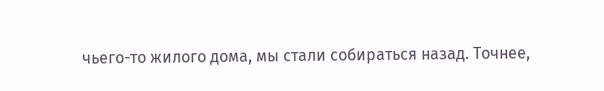чьего-то жилого дома, мы стали собираться назад. Точнее,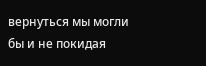вернуться мы могли бы и не покидая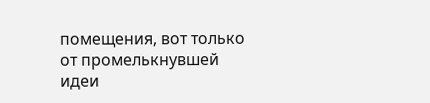помещения, вот только от промелькнувшей идеи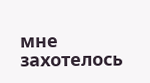мне захотелось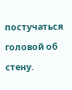постучаться головой об стену.